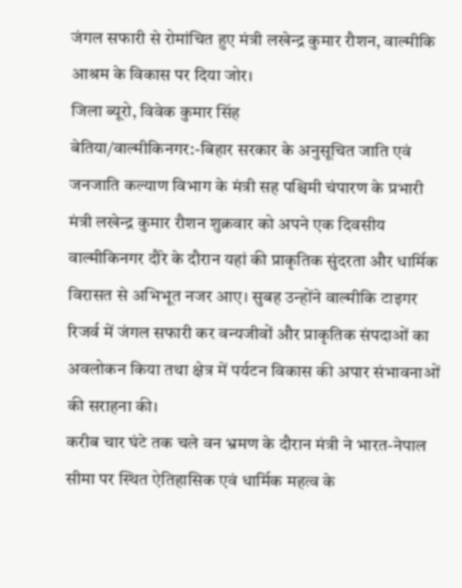जंगल सफारी से रोमांचित हुए मंत्री लखेन्द्र कुमार रौशन, वाल्मीकि आश्रम के विकास पर दिया जोर।
जिला ब्यूरो, विवेक कुमार सिंह
बेतिया/वाल्मीकिनगर:-बिहार सरकार के अनुसूचित जाति एवं जनजाति कल्याण विभाग के मंत्री सह पश्चिमी चंपारण के प्रभारी मंत्री लखेन्द्र कुमार रौशन शुक्रवार को अपने एक दिवसीय वाल्मीकिनगर दौरे के दौरान यहां की प्राकृतिक सुंदरता और धार्मिक विरासत से अभिभूत नजर आए। सुबह उन्होंने वाल्मीकि टाइगर रिजर्व में जंगल सफारी कर वन्यजीवों और प्राकृतिक संपदाओं का अवलोकन किया तथा क्षेत्र में पर्यटन विकास की अपार संभावनाओं की सराहना की।
करीब चार घंटे तक चले वन भ्रमण के दौरान मंत्री ने भारत-नेपाल सीमा पर स्थित ऐतिहासिक एवं धार्मिक महत्व के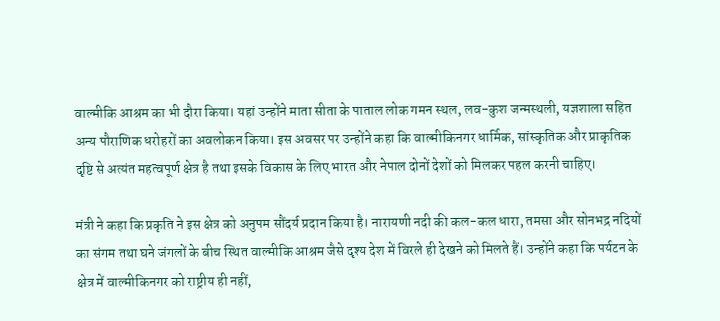वाल्मीकि आश्रम का भी दौरा किया। यहां उन्होंने माता सीता के पाताल लोक गमन स्थल, लव-कुश जन्मस्थली, यज्ञशाला सहित अन्य पौराणिक धरोहरों का अवलोकन किया। इस अवसर पर उन्होंने कहा कि वाल्मीकिनगर धार्मिक, सांस्कृतिक और प्राकृतिक दृष्टि से अत्यंत महत्वपूर्ण क्षेत्र है तथा इसके विकास के लिए भारत और नेपाल दोनों देशों को मिलकर पहल करनी चाहिए।

मंत्री ने कहा कि प्रकृति ने इस क्षेत्र को अनुपम सौंदर्य प्रदान किया है। नारायणी नदी की कल-कल धारा, तमसा और सोनभद्र नदियों का संगम तथा घने जंगलों के बीच स्थित वाल्मीकि आश्रम जैसे दृश्य देश में विरले ही देखने को मिलते हैं। उन्होंने कहा कि पर्यटन के क्षेत्र में वाल्मीकिनगर को राष्ट्रीय ही नहीं,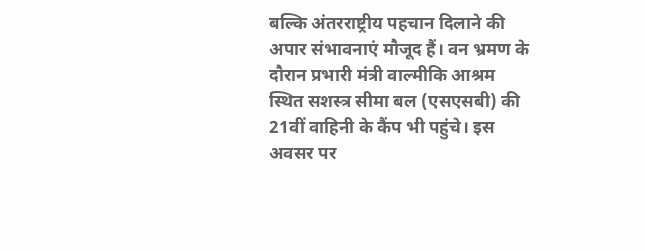बल्कि अंतरराष्ट्रीय पहचान दिलाने की अपार संभावनाएं मौजूद हैं। वन भ्रमण के दौरान प्रभारी मंत्री वाल्मीकि आश्रम स्थित सशस्त्र सीमा बल (एसएसबी) की 21वीं वाहिनी के कैंप भी पहुंचे। इस अवसर पर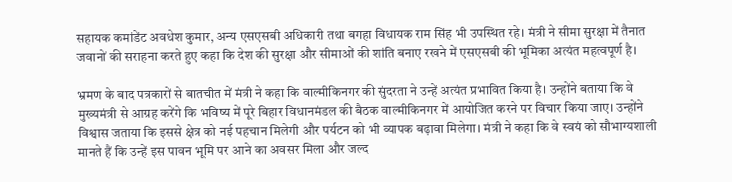सहायक कमांडेंट अवधेश कुमार, अन्य एसएसबी अधिकारी तथा बगहा विधायक राम सिंह भी उपस्थित रहे। मंत्री ने सीमा सुरक्षा में तैनात जवानों की सराहना करते हुए कहा कि देश की सुरक्षा और सीमाओं की शांति बनाए रखने में एसएसबी की भूमिका अत्यंत महत्वपूर्ण है।

भ्रमण के बाद पत्रकारों से बातचीत में मंत्री ने कहा कि वाल्मीकिनगर की सुंदरता ने उन्हें अत्यंत प्रभावित किया है। उन्होंने बताया कि वे मुख्यमंत्री से आग्रह करेंगे कि भविष्य में पूरे बिहार विधानमंडल की बैठक वाल्मीकिनगर में आयोजित करने पर विचार किया जाए। उन्होंने विश्वास जताया कि इससे क्षेत्र को नई पहचान मिलेगी और पर्यटन को भी व्यापक बढ़ावा मिलेगा। मंत्री ने कहा कि वे स्वयं को सौभाग्यशाली मानते हैं कि उन्हें इस पावन भूमि पर आने का अवसर मिला और जल्द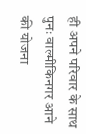ही अपने परिवार के साथ पुनः वाल्मीकिनगर आने की योजना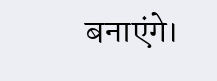बनाएंगे।